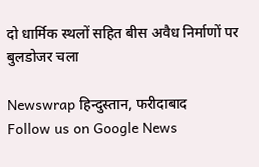दो धार्मिक स्थलों सहित बीस अवैध निर्माणों पर बुलडोजर चला

Newswrap हिन्दुस्तान, फरीदाबाद
Follow us on Google News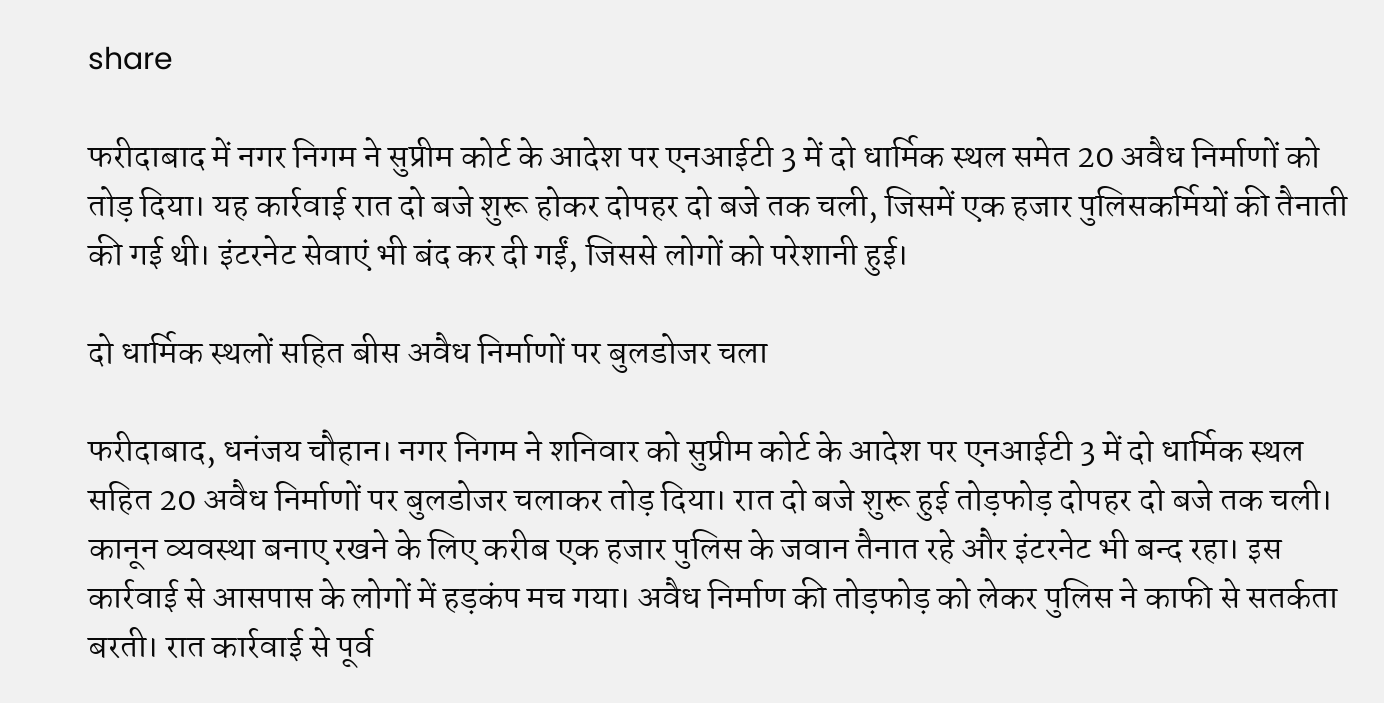share

फरीदाबाद में नगर निगम ने सुप्रीम कोर्ट के आदेश पर एनआईटी 3 में दो धार्मिक स्थल समेत 20 अवैध निर्माणों को तोड़ दिया। यह कार्रवाई रात दो बजे शुरू होकर दोपहर दो बजे तक चली, जिसमें एक हजार पुलिसकर्मियों की तैनाती की गई थी। इंटरनेट सेवाएं भी बंद कर दी गईं, जिससे लोगों को परेशानी हुई।

दो धार्मिक स्थलों सहित बीस अवैध निर्माणों पर बुलडोजर चला

फरीदाबाद, धनंजय चौहान। नगर निगम ने शनिवार को सुप्रीम कोर्ट के आदेश पर एनआईटी 3 में दो धार्मिक स्थल सहित 20 अवैध निर्माणों पर बुलडोजर चलाकर तोड़ दिया। रात दो बजे शुरू हुई तोड़फोड़ दोपहर दो बजे तक चली। कानून व्यवस्था बनाए रखने के लिए करीब एक हजार पुलिस के जवान तैनात रहे और इंटरनेट भी बन्द रहा। इस कार्रवाई से आसपास के लोगों में हड़कंप मच गया। अवैध निर्माण की तोड़फोड़ को लेकर पुलिस ने काफी से सतर्कता बरती। रात कार्रवाई से पूर्व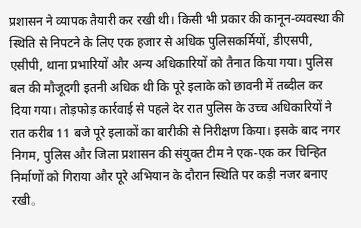प्रशासन ने व्यापक तैयारी कर रखी थी। किसी भी प्रकार की कानून-व्यवस्था की स्थिति से निपटने के लिए एक हजार से अधिक पुलिसकर्मियों, डीएसपी, एसीपी, थाना प्रभारियों और अन्य अधिकारियों को तैनात किया गया। पुलिस बल की मौजूदगी इतनी अधिक थी कि पूरे इलाके को छावनी में तब्दील कर दिया गया। तोड़फोड़ कार्रवाई से पहले देर रात पुलिस के उच्च अधिकारियों ने रात करीब 11 बजे पूरे इलाकों का बारीकी से निरीक्षण किया। इसके बाद नगर निगम, पुलिस और जिला प्रशासन की संयुक्त टीम ने एक-एक कर चिन्हित निर्माणों को गिराया और पूरे अभियान के दौरान स्थिति पर कड़ी नजर बनाए रखी。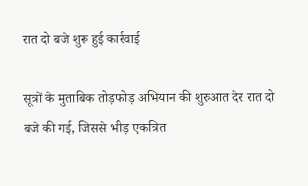रात दो बजे शुरू हुई कार्रवाई

सूत्रों के मुताबिक तोड़फोड़ अभियान की शुरुआत देर रात दो बजे की गई, जिससे भीड़ एकत्रित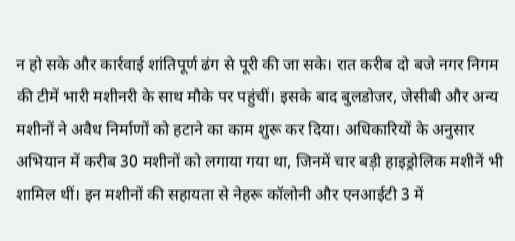न हो सके और कार्रवाई शांतिपूर्ण ढंग से पूरी की जा सके। रात करीब दो बजे नगर निगम की टीमें भारी मशीनरी के साथ मौके पर पहुंचीं। इसके बाद बुलडोजर, जेसीबी और अन्य मशीनों ने अवैध निर्माणों को हटाने का काम शुरू कर दिया। अधिकारियों के अनुसार अभियान में करीब 30 मशीनों को लगाया गया था, जिनमें चार बड़ी हाइड्रोलिक मशीनें भी शामिल थीं। इन मशीनों की सहायता से नेहरू कॉलोनी और एनआईटी 3 में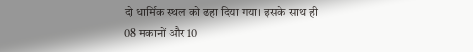दो धार्मिक स्थल को ढहा दिया गया। इसके साथ ही 08 मकानों और 10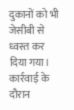दुकानों को भी जेसीबी से ध्वस्त कर दिया गया। कार्रवाई के दौरान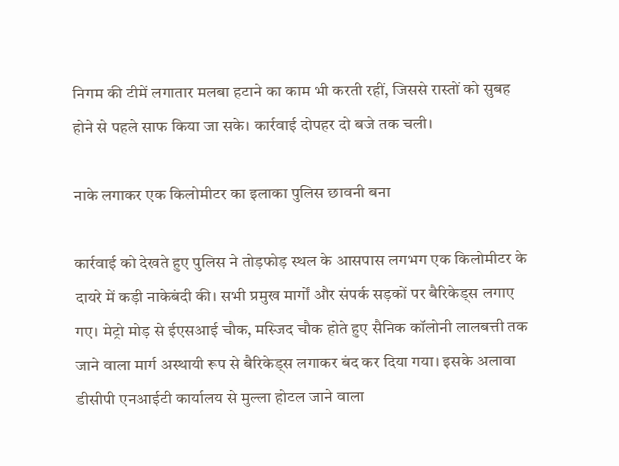निगम की टीमें लगातार मलबा हटाने का काम भी करती रहीं, जिससे रास्तों को सुबह होने से पहले साफ किया जा सके। कार्रवाई दोपहर दो बजे तक चली।

नाके लगाकर एक किलोमीटर का इलाका पुलिस छावनी बना

कार्रवाई को देखते हुए पुलिस ने तोड़फोड़ स्थल के आसपास लगभग एक किलोमीटर के दायरे में कड़ी नाकेबंदी की। सभी प्रमुख मार्गों और संपर्क सड़कों पर बैरिकेड्स लगाए गए। मेट्रो मोड़ से ईएसआई चौक, मस्जिद चौक होते हुए सैनिक कॉलोनी लालबत्ती तक जाने वाला मार्ग अस्थायी रूप से बैरिकेड्स लगाकर बंद कर दिया गया। इसके अलावा डीसीपी एनआईटी कार्यालय से मुल्ला होटल जाने वाला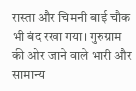रास्ता और चिमनी बाई चौक भी बंद रखा गया। गुरुग्राम की ओर जाने वाले भारी और सामान्य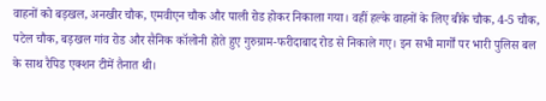वाहनों को बड़खल, अनखीर चौक, एमवीएन चौक और पाली रोड होकर निकाला गया। वहीं हल्के वाहनों के लिए बीके चौक, 4-5 चौक, पटेल चौक, बड़खल गांव रोड और सैनिक कॉलोनी होते हुए गुरुग्राम-फरीदाबाद रोड से निकाले गए। इन सभी मार्गों पर भारी पुलिस बल के साथ रैपिड एक्शन टीमें तैनात थी।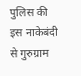पुलिस की इस नाकेबंदी से गुरुग्राम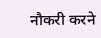नौकरी करने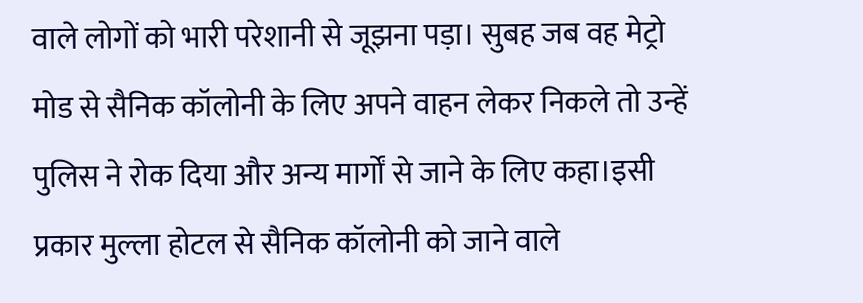वाले लोगों को भारी परेशानी से जूझना पड़ा। सुबह जब वह मेट्रो मोड से सैनिक कॉलोनी के लिए अपने वाहन लेकर निकले तो उन्हें पुलिस ने रोक दिया और अन्य मार्गों से जाने के लिए कहा।इसी प्रकार मुल्ला होटल से सैनिक कॉलोनी को जाने वाले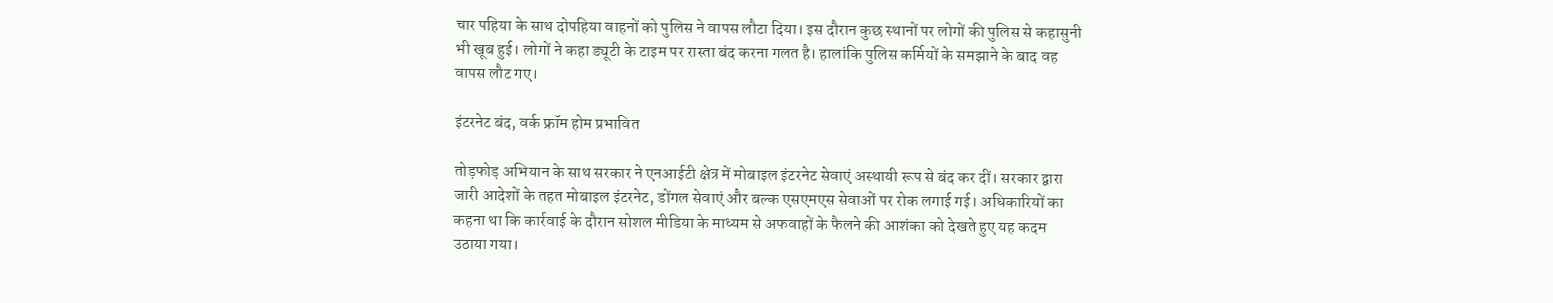चार पहिया के साथ दोपहिया वाहनों को पुलिस ने वापस लौटा दिया। इस दौरान कुछ स्थानों पर लोगों की पुलिस से कहासुनी भी खूब हुई। लोगों ने कहा ड्यूटी के टाइम पर रास्ता बंद करना गलत है। हालांकि पुलिस कर्मियों के समझाने के बाद वह वापस लौट गए।

इंटरनेट बंद, वर्क फ्रॉम होम प्रभावित

तोड़फोड़ अभियान के साथ सरकार ने एनआईटी क्षेत्र में मोबाइल इंटरनेट सेवाएं अस्थायी रूप से बंद कर दीं। सरकार द्वारा जारी आदेशों के तहत मोबाइल इंटरनेट, डोंगल सेवाएं और बल्क एसएमएस सेवाओं पर रोक लगाई गई। अधिकारियों का कहना था कि कार्रवाई के दौरान सोशल मीडिया के माध्यम से अफवाहों के फैलने की आशंका को देखते हुए यह कदम उठाया गया।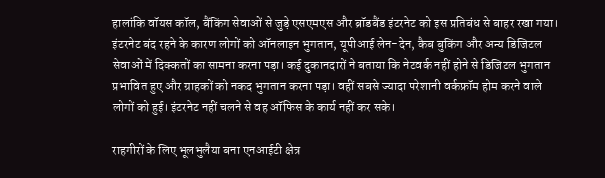हालांकि वॉयस कॉल, बैंकिंग सेवाओं से जुड़े एसएमएस और ब्रॉडबैंड इंटरनेट को इस प्रतिबंध से बाहर रखा गया। इंटरनेट बंद रहने के कारण लोगों को ऑनलाइन भुगतान, यूपीआई लेन-देन, कैब बुकिंग और अन्य डिजिटल सेवाओं में दिक्कतों का सामना करना पड़ा। कई दुकानदारों ने बताया कि नेटवर्क नहीं होने से डिजिटल भुगतान प्रभावित हुए और ग्राहकों को नकद भुगतान करना पड़ा। वहीं सबसे ज्यादा परेशानी वर्कफ्रॉम होम करने वाले लोगों को हुई। इंटरनेट नहीं चलने से वह ऑफिस के कार्य नहीं कर सके।

राहगीरों के लिए भूलभुलैया बना एनआईटी क्षेत्र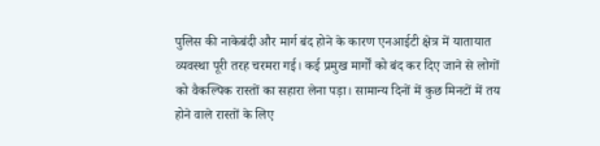पुलिस की नाकेबंदी और मार्ग बंद होने के कारण एनआईटी क्षेत्र में यातायात व्यवस्था पूरी तरह चरमरा गई। कई प्रमुख मार्गों को बंद कर दिए जाने से लोगों को वैकल्पिक रास्तों का सहारा लेना पड़ा। सामान्य दिनों में कुछ मिनटों में तय होने वाले रास्तों के लिए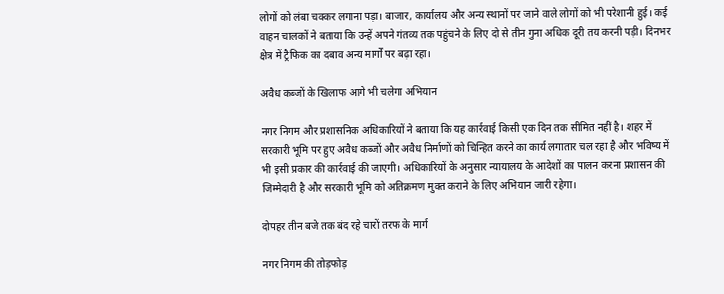लोगों को लंबा चक्कर लगाना पड़ा। बाजार, कार्यालय और अन्य स्थानों पर जाने वाले लोगों को भी परेशानी हुई। कई वाहन चालकों ने बताया कि उन्हें अपने गंतव्य तक पहुंचने के लिए दो से तीन गुना अधिक दूरी तय करनी पड़ी। दिनभर क्षेत्र में ट्रैफिक का दबाव अन्य मार्गों पर बढ़ा रहा।

अवैध कब्जों के खिलाफ आगे भी चलेगा अभियान

नगर निगम और प्रशासनिक अधिकारियों ने बताया कि यह कार्रवाई किसी एक दिन तक सीमित नहीं है। शहर में सरकारी भूमि पर हुए अवैध कब्जों और अवैध निर्माणों को चिन्हित करने का कार्य लगातार चल रहा है और भविष्य में भी इसी प्रकार की कार्रवाई की जाएगी। अधिकारियों के अनुसार न्यायालय के आदेशों का पालन करना प्रशासन की जिम्मेदारी है और सरकारी भूमि को अतिक्रमण मुक्त कराने के लिए अभियान जारी रहेगा।

दोपहर तीन बजे तक बंद रहे चारों तरफ के मार्ग

नगर निगम की तोड़फोड़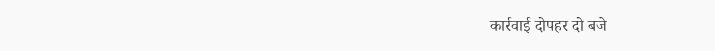कार्रवाई दोपहर दो बजे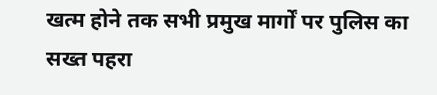खत्म होने तक सभी प्रमुख मार्गों पर पुलिस का सख्त पहरा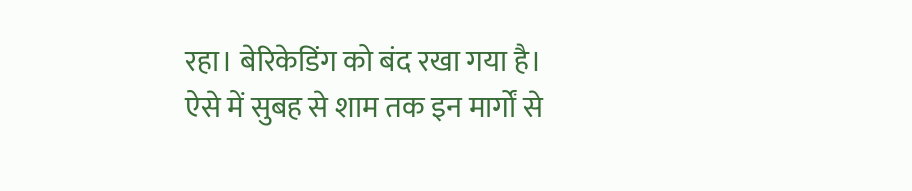रहा। बेरिकेडिंग को बंद रखा गया है। ऐसे में सुबह से शाम तक इन मार्गों से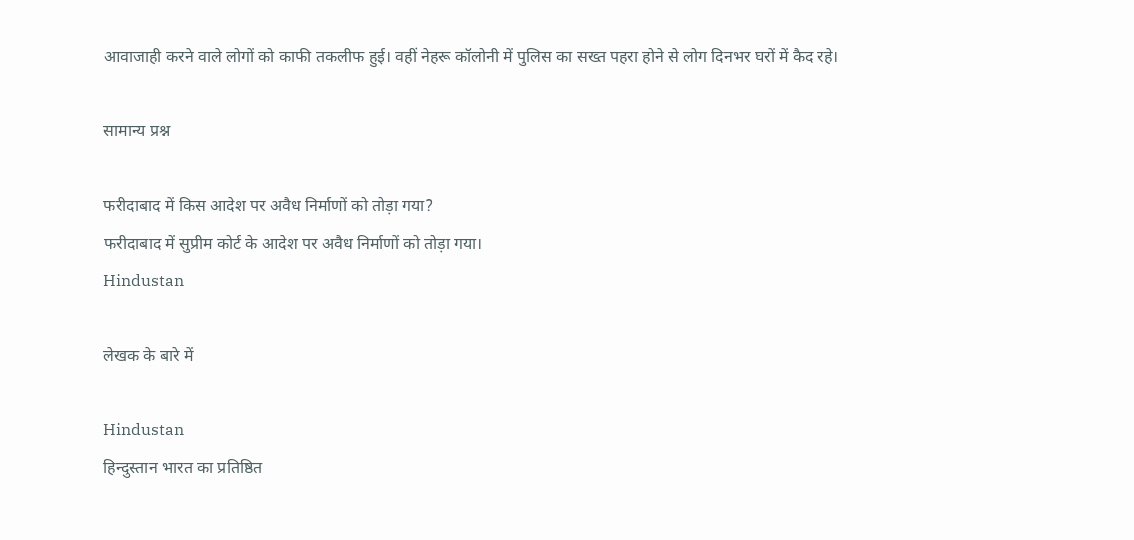आवाजाही करने वाले लोगों को काफी तकलीफ हुई। वहीं नेहरू कॉलोनी में पुलिस का सख्त पहरा होने से लोग दिनभर घरों में कैद रहे।

सामान्य प्रश्न

फरीदाबाद में किस आदेश पर अवैध निर्माणों को तोड़ा गया?
फरीदाबाद में सुप्रीम कोर्ट के आदेश पर अवैध निर्माणों को तोड़ा गया।
Hindustan

लेखक के बारे में

Hindustan
हिन्दुस्तान भारत का प्रतिष्ठित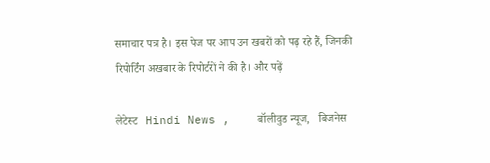समाचार पत्र है। इस पेज पर आप उन खबरों को पढ़ रहे हैं, जिनकी रिपोर्टिंग अखबार के रिपोर्टरों ने की है। और पढ़ें

लेटेस्ट   Hindi News ,    बॉलीवुड न्यूज,   बिजनेस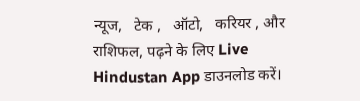न्यूज,   टेक ,   ऑटो,   करियर , और   राशिफल, पढ़ने के लिए Live Hindustan App डाउनलोड करें।